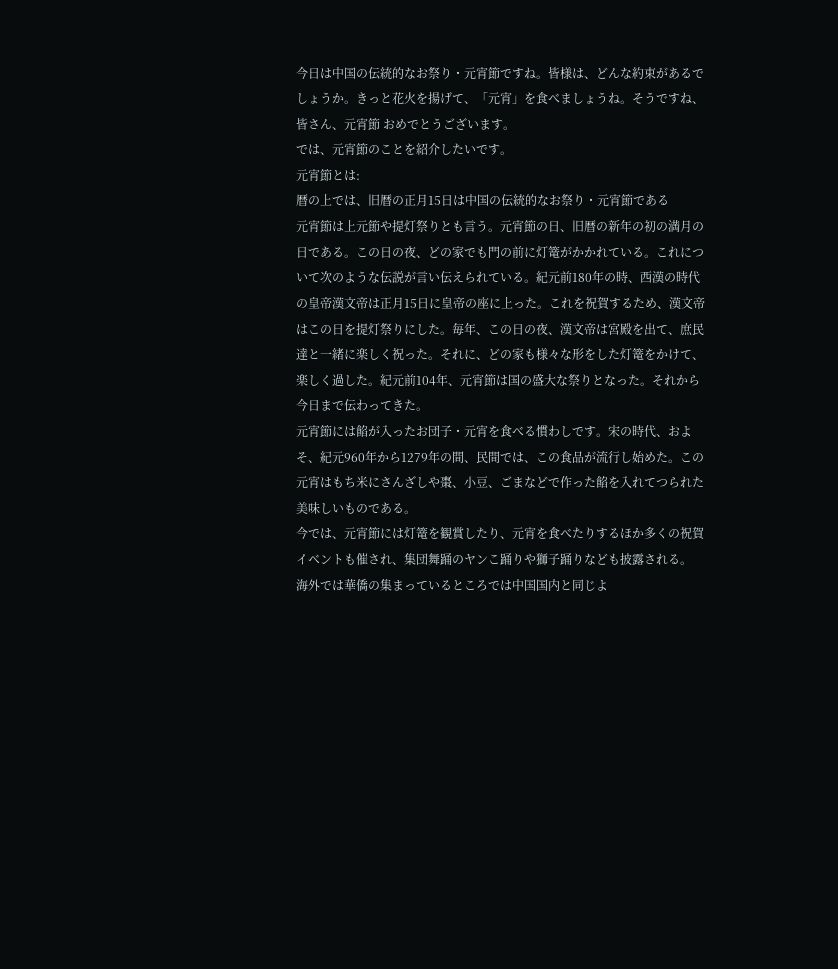今日は中国の伝統的なお祭り・元宵節ですね。皆様は、どんな約束があるでしょうか。きっと花火を揚げて、「元宵」を食べましょうね。そうですね、皆さん、元宵節 おめでとうございます。
では、元宵節のことを紹介したいです。
元宵節とは:
暦の上では、旧暦の正月15日は中国の伝統的なお祭り・元宵節である
元宵節は上元節や提灯祭りとも言う。元宵節の日、旧暦の新年の初の満月の日である。この日の夜、どの家でも門の前に灯篭がかかれている。これについて次のような伝説が言い伝えられている。紀元前180年の時、西漢の時代の皇帝漢文帝は正月15日に皇帝の座に上った。これを祝賀するため、漢文帝はこの日を提灯祭りにした。毎年、この日の夜、漢文帝は宮殿を出て、庶民達と一緒に楽しく祝った。それに、どの家も様々な形をした灯篭をかけて、楽しく過した。紀元前104年、元宵節は国の盛大な祭りとなった。それから今日まで伝わってきた。
元宵節には餡が入ったお団子・元宵を食べる慣わしです。宋の時代、およそ、紀元960年から1279年の間、民間では、この食品が流行し始めた。この元宵はもち米にさんざしや棗、小豆、ごまなどで作った餡を入れてつられた美味しいものである。
今では、元宵節には灯篭を観賞したり、元宵を食べたりするほか多くの祝賀イベントも催され、集団舞踊のヤンこ踊りや獅子踊りなども披露される。
海外では華僑の集まっているところでは中国国内と同じよ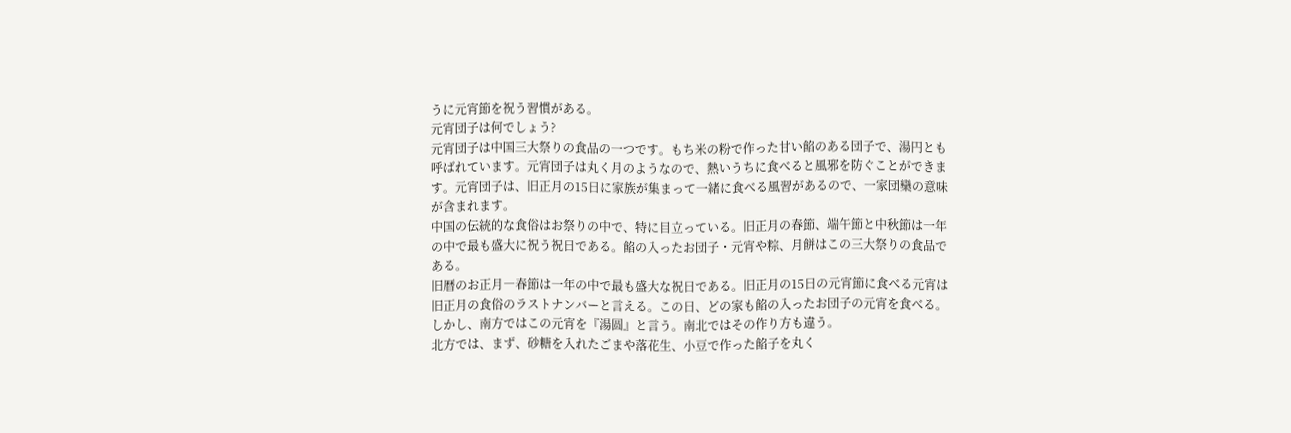うに元宵節を祝う習慣がある。
元宵団子は何でしょう?
元宵団子は中国三大祭りの食品の一つです。もち米の粉で作った甘い餡のある団子で、湯円とも呼ばれています。元宵団子は丸く月のようなので、熱いうちに食べると風邪を防ぐことができます。元宵団子は、旧正月の15日に家族が集まって一緒に食べる風習があるので、一家団欒の意味が含まれます。
中国の伝統的な食俗はお祭りの中で、特に目立っている。旧正月の春節、端午節と中秋節は一年の中で最も盛大に祝う祝日である。餡の入ったお団子・元宵や粽、月餅はこの三大祭りの食品である。
旧暦のお正月―春節は一年の中で最も盛大な祝日である。旧正月の15日の元宵節に食べる元宵は旧正月の食俗のラストナンバーと言える。この日、どの家も餡の入ったお団子の元宵を食べる。しかし、南方ではこの元宵を『湯圆』と言う。南北ではその作り方も違う。
北方では、まず、砂糖を入れたごまや落花生、小豆で作った餡子を丸く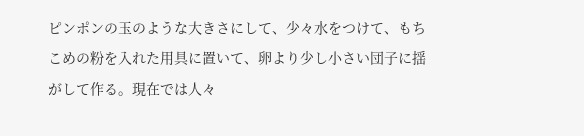ピンポンの玉のような大きさにして、少々水をつけて、もちこめの粉を入れた用具に置いて、卵より少し小さい団子に揺がして作る。現在では人々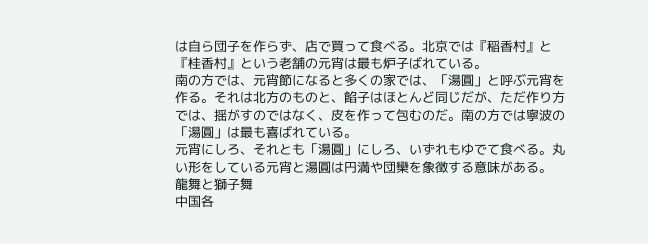は自ら団子を作らず、店で買って食べる。北京では『稲香村』と『桂香村』という老舗の元宵は最も炉子ばれている。
南の方では、元宵節になると多くの家では、「湯圓」と呼ぶ元宵を作る。それは北方のものと、餡子はほとんど同じだが、ただ作り方では、揺がすのではなく、皮を作って包むのだ。南の方では寧波の「湯圓」は最も喜ばれている。
元宵にしろ、それとも「湯圓」にしろ、いずれもゆでて食べる。丸い形をしている元宵と湯圓は円満や団欒を象徴する意味がある。
龍舞と獅子舞
中国各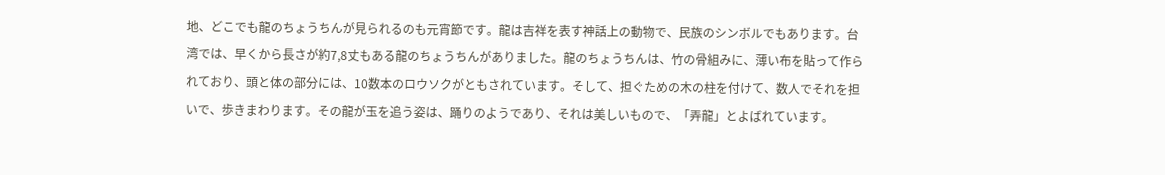地、どこでも龍のちょうちんが見られるのも元宵節です。龍は吉祥を表す神話上の動物で、民族のシンボルでもあります。台湾では、早くから長さが約7,8丈もある龍のちょうちんがありました。龍のちょうちんは、竹の骨組みに、薄い布を貼って作られており、頭と体の部分には、10数本のロウソクがともされています。そして、担ぐための木の柱を付けて、数人でそれを担いで、歩きまわります。その龍が玉を追う姿は、踊りのようであり、それは美しいもので、「弄龍」とよばれています。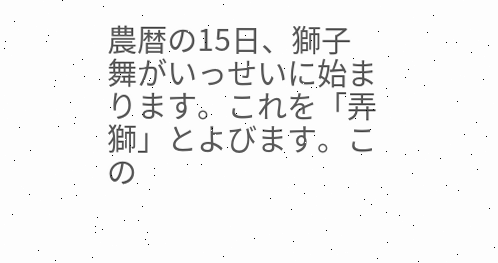農暦の15日、獅子舞がいっせいに始まります。これを「弄獅」とよびます。この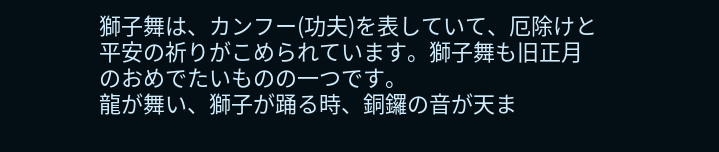獅子舞は、カンフー(功夫)を表していて、厄除けと平安の祈りがこめられています。獅子舞も旧正月のおめでたいものの一つです。
龍が舞い、獅子が踊る時、銅鑼の音が天ま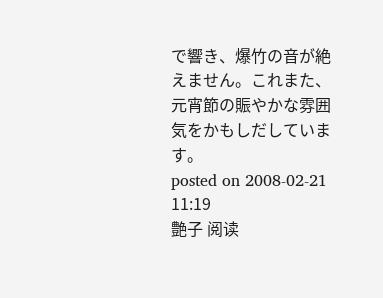で響き、爆竹の音が絶えません。これまた、元宵節の賑やかな雰囲気をかもしだしています。
posted on 2008-02-21 11:19
艶子 阅读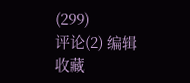(299)
评论(2) 编辑 收藏